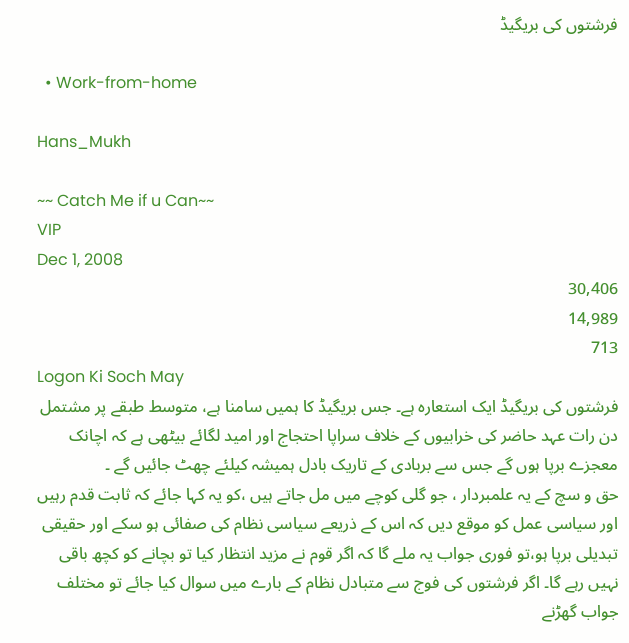فرشتوں کی بریگیڈ

  • Work-from-home

Hans_Mukh

~~ Catch Me if u Can~~
VIP
Dec 1, 2008
30,406
14,989
713
Logon Ki Soch May
فرشتوں کی بریگیڈ ایک استعارہ ہے۔ جس بریگیڈ کا ہمیں سامنا ہے، متوسط طبقے پر مشتمل دن رات عہد حاضر کی خرابیوں کے خلاف سراپا احتجاج اور امید لگائے بیٹھی ہے کہ اچانک معجزے برپا ہوں گے جس سے بربادی کے تاریک بادل ہمیشہ کیلئے چھٹ جائیں گے ۔
حق و سچ کے یہ علمبردار ، جو گلی کوچے میں مل جاتے ہیں ،کو یہ کہا جائے کہ ثابت قدم رہیں اور سیاسی عمل کو موقع دیں کہ اس کے ذریعے سیاسی نظام کی صفائی ہو سکے اور حقیقی تبدیلی برپا ہو،تو فوری جواب یہ ملے گا کہ اگر قوم نے مزید انتظار کیا تو بچانے کو کچھ باقی نہیں رہے گا۔ اگر فرشتوں کی فوج سے متبادل نظام کے بارے میں سوال کیا جائے تو مختلف جواب گھڑنے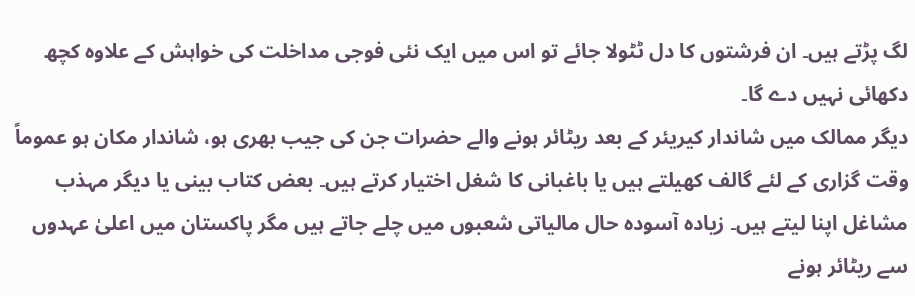لگ پڑتے ہیں۔ ان فرشتوں کا دل ٹٹولا جائے تو اس میں ایک نئی فوجی مداخلت کی خواہش کے علاوہ کچھ دکھائی نہیں دے گا۔
دیگر ممالک میں شاندار کیریئر کے بعد ریٹائر ہونے والے حضرات جن کی جیب بھری ہو، شاندار مکان ہو عموماً وقت گزاری کے لئے گالف کھیلتے ہیں یا باغبانی کا شغل اختیار کرتے ہیں۔ بعض کتاب بینی یا دیگر مہذب مشاغل اپنا لیتے ہیں۔ زیادہ آسودہ حال مالیاتی شعبوں میں چلے جاتے ہیں مگر پاکستان میں اعلیٰ عہدوں سے ریٹائر ہونے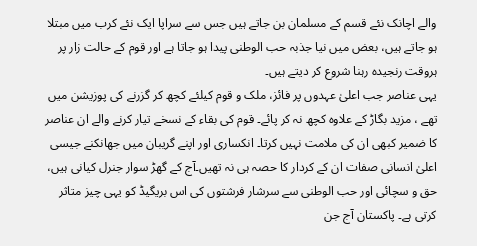والے اچانک نئے قسم کے مسلمان بن جاتے ہیں جس سے سراپا ایک نئے کرب میں مبتلا ہو جاتے ہیں، بعض میں نیا جذبہ حب الوطنی پیدا ہو جاتا ہے اور قوم کے حالت زار پر ہروقت رنجیدہ رہنا شروع کر دیتے ہیں۔
یہی عناصر جب اعلیٰ عہدوں پر فائز، ملک و قوم کیلئے کچھ کر گزرنے کی پوزیشن میں تھے ، مزید بگاڑ کے علاوہ کچھ نہ کر پائے۔ قوم کی بقاء کے نسخے تیار کرنے والے ان عناصر کا ضمیر کبھی ان کی ملامت نہیں کرتا۔ انکساری اور اپنے گریبان میں جھانکنے جیسی اعلیٰ انسانی صفات ان کے کردار کا حصہ ہی نہ تھیں۔آج کے گھڑ سوار جنرل کیانی ہیں، حق و سچائی اور حب الوطنی سے سرشار فرشتوں کی اس بریگیڈ کو یہی چیز متاثر کرتی ہے۔ پاکستان آج جن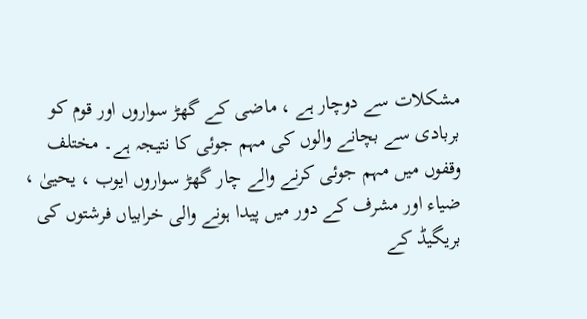مشکلات سے دوچار ہے ، ماضی کے گھڑ سواروں اور قوم کو بربادی سے بچانے والوں کی مہم جوئی کا نتیجہ ہے۔ مختلف وقفوں میں مہم جوئی کرنے والے چار گھڑ سواروں ایوب ، یحییٰ ، ضیاء اور مشرف کے دور میں پیدا ہونے والی خرابیاں فرشتوں کی بریگیڈ کے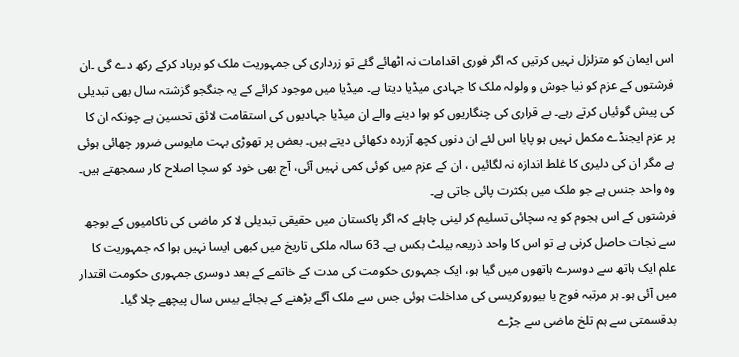اس ایمان کو متزلزل نہیں کرتیں کہ اگر فوری اقدامات نہ اٹھائے گئے تو زرداری کی جمہوریت ملک کو برباد کرکے رکھ دے گی ۔ان فرشتوں کے عزم کو نیا جوش و ولولہ ملک کا جہادی میڈیا دیتا ہے۔ میڈیا میں موجود کرائے کے یہ جنگجو گزشتہ سال بھی تبدیلی کی پیش گوئیاں کرتے رہے۔ بے قراری کی چنگاریوں کو ہوا دینے والے ان میڈیا جہادیوں کی استقامت لائق تحسین ہے چونکہ ان کا پر عزم ایجنڈے مکمل نہیں ہو پایا اس لئے ان دنوں کچھ آزردہ دکھائی دیتے ہیں۔ بعض پر تھوڑی بہت مایوسی ضرور چھائی ہوئی ہے مگر ان کی دلیری کا غلط اندازہ نہ لگائیں ، ان کے عزم میں کوئی کمی نہیں آئی، آج بھی خود کو سچا اصلاح کار سمجھتے ہیں۔ وہ واحد جنس ہے جو ملک میں بکثرت پائی جاتی ہے۔
فرشتوں کے اس ہجوم کو یہ سچائی تسلیم کر لینی چاہئے کہ اگر پاکستان میں حقیقی تبدیلی لا کر ماضی کی ناکامیوں کے بوجھ سے نجات حاصل کرنی ہے تو اس کا واحد ذریعہ بیلٹ بکس ہے۔ 63 سالہ ملکی تاریخ میں کبھی ایسا نہیں ہوا کہ جمہوریت کا علم ایک ہاتھ سے دوسرے ہاتھوں میں گیا ہو، ایک جمہوری حکومت کی مدت کے خاتمے کے بعد دوسری جمہوری حکومت اقتدار میں آئی ہو۔ ہر مرتبہ فوج یا بیوروکریسی کی مداخلت ہوئی جس سے ملک آگے بڑھنے کے بجائے بیس سال پیچھے چلا گیا۔ بدقسمتی سے ہم تلخ ماضی سے جڑے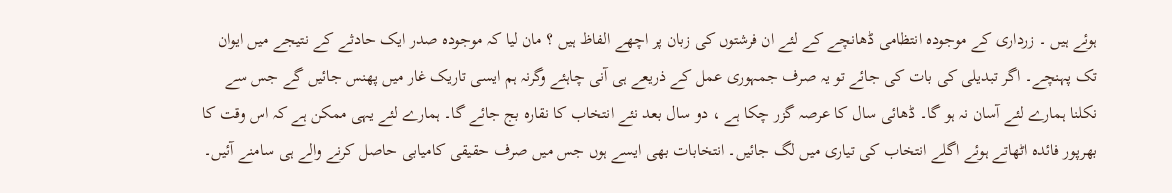ہوئے ہیں ۔ زرداری کے موجودہ انتظامی ڈھانچے کے لئے ان فرشتوں کی زبان پر اچھے الفاظ ہیں ؟ مان لیا کہ موجودہ صدر ایک حادثے کے نتیجے میں ایوان تک پہنچے۔ اگر تبدیلی کی بات کی جائے تو یہ صرف جمہوری عمل کے ذریعے ہی آنی چاہئے وگرنہ ہم ایسی تاریک غار میں پھنس جائیں گے جس سے نکلنا ہمارے لئے آسان نہ ہو گا۔ ڈھائی سال کا عرصہ گزر چکا ہے ، دو سال بعد نئے انتخاب کا نقارہ بج جائے گا۔ ہمارے لئے یہی ممکن ہے کہ اس وقت کا بھرپور فائدہ اٹھاتے ہوئے اگلے انتخاب کی تیاری میں لگ جائیں۔ انتخابات بھی ایسے ہوں جس میں صرف حقیقی کامیابی حاصل کرنے والے ہی سامنے آئیں۔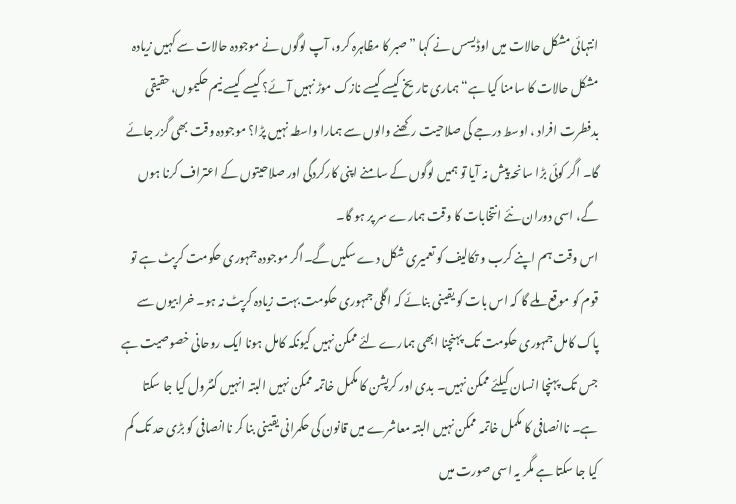انتہائی مشکل حالات میں اوڈیسس نے کہا ”صبر کا مظاہرہ کرو، آپ لوگوں نے موجودہ حالات سے کہیں زیادہ مشکل حالات کا سامنا کیا ہے“ ہماری تاریخ کیسے کیسے نازک موڑ نہیں آئے؟ کیسے کیسے نیم حکیموں، حقیقی بدفطرت افراد ، اوسط درجے کی صلاحیت رکھنے والوں سے ہمارا واسطہ نہیں پڑا؟ موجودہ وقت بھی گزر جائے گا۔ اگر کوئی بڑا سانحہ پیش نہ آیا تو ہمیں لوگوں کے سامنے اپنی کارکردگی اور صلاحیتوں کے اعتراف کرنا ہوں گے، اسی دوران نئے انتخابات کا وقت ہمارے سر پر ہو گا۔
اس وقت ہم اپنے کرب و تکالیف کو تعمیری شکل دے سکیں گے۔اگر موجودہ جمہوری حکومت کرپٹ ہے تو قوم کو موقع ملے گا کہ اس بات کو یقینی بنائے کہ اگلی جمہوری حکومت بہت زیادہ کرپٹ نہ ہو۔ خرابیوں سے پاک کامل جمہوری حکومت تک پہنچنا ابھی ہمارے لئے ممکن نہیں کیونکہ کامل ہونا ایک روحانی خصوصیت ہے جس تک پہنچا انسان کیلئے ممکن نہیں۔ بدی اور کرپشن کا مکمل خاتمہ ممکن نہیں البتہ انہیں کنٹرول کیا جا سکتا ہے۔ ناانصافی کا مکمل خاتمہ ممکن نہیں البتہ معاشرے میں قانون کی حکمرانی یقینی بنا کر ناانصافی کو بڑی حد تک کم کیا جا سکتا ہے مگر یہ اسی صورت میں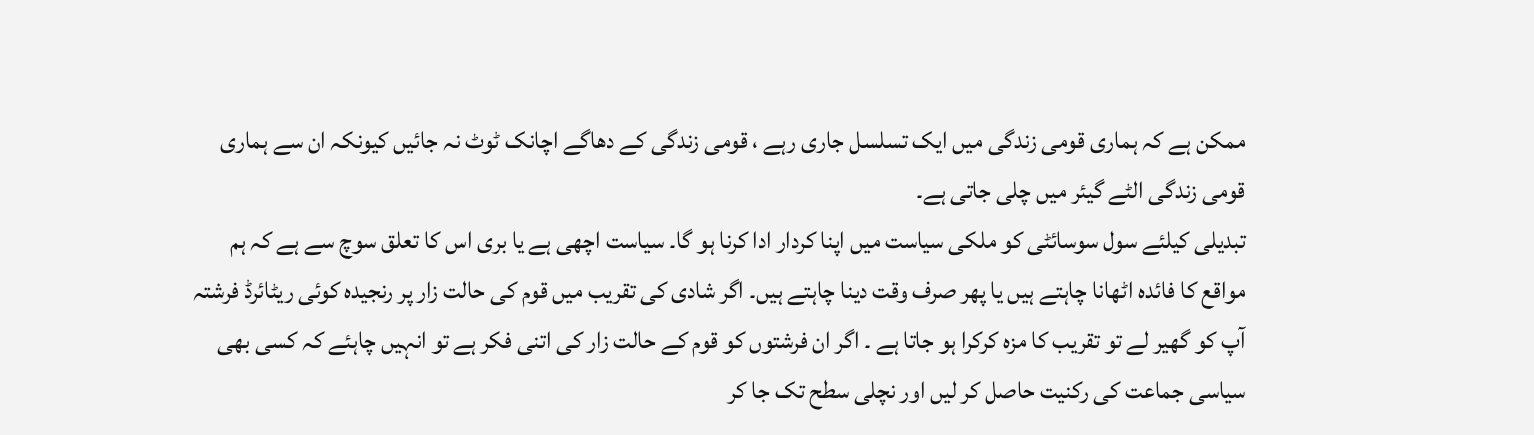ممکن ہے کہ ہماری قومی زندگی میں ایک تسلسل جاری رہے ، قومی زندگی کے دھاگے اچانک ٹوٹ نہ جائیں کیونکہ ان سے ہماری قومی زندگی الٹے گیئر میں چلی جاتی ہے۔
تبدیلی کیلئے سول سوسائٹی کو ملکی سیاست میں اپنا کردار ادا کرنا ہو گا۔ سیاست اچھی ہے یا بری اس کا تعلق سوچ سے ہے کہ ہم مواقع کا فائدہ اٹھانا چاہتے ہیں یا پھر صرف وقت دینا چاہتے ہیں۔ اگر شادی کی تقریب میں قوم کی حالت زار پر رنجیدہ کوئی ریٹائرڈ فرشتہ آپ کو گھیر لے تو تقریب کا مزہ کرکرا ہو جاتا ہے ۔ اگر ان فرشتوں کو قوم کے حالت زار کی اتنی فکر ہے تو انہیں چاہئے کہ کسی بھی سیاسی جماعت کی رکنیت حاصل کر لیں اور نچلی سطح تک جا کر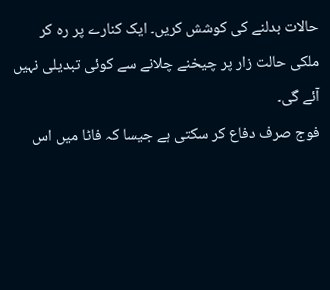حالات بدلنے کی کوشش کریں۔ ایک کنارے پر رہ کر ملکی حالت زار پر چیخنے چلانے سے کوئی تبدیلی نہیں آئے گی۔
فوج صرف دفاع کر سکتی ہے جیسا کہ فاٹا میں اس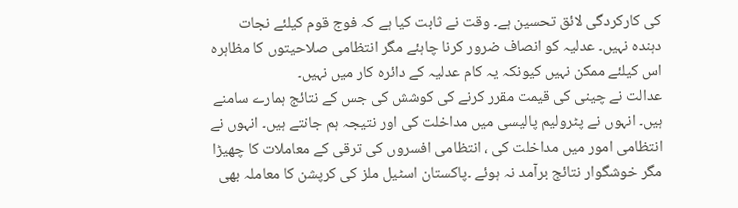کی کارکردگی لائق تحسین ہے۔ وقت نے ثابت کیا ہے کہ فوج قوم کیلئے نجات دہندہ نہیں۔ عدلیہ کو انصاف ضرور کرنا چاہئے مگر انتظامی صلاحیتوں کا مظاہرہ اس کیلئے ممکن نہیں کیونکہ یہ کام عدلیہ کے دائرہ کار میں نہیں۔
عدالت نے چینی کی قیمت مقرر کرنے کی کوشش کی جس کے نتائج ہمارے سامنے ہیں۔ انہوں نے پٹرولیم پالیسی میں مداخلت کی اور نتیجہ ہم جانتے ہیں۔ انہوں نے انتظامی امور میں مداخلت کی ، انتظامی افسروں کی ترقی کے معاملات کا چھیڑا مگر خوشگوار نتائج برآمد نہ ہوئے ۔پاکستان اسٹیل ملز کی کرپشن کا معاملہ بھی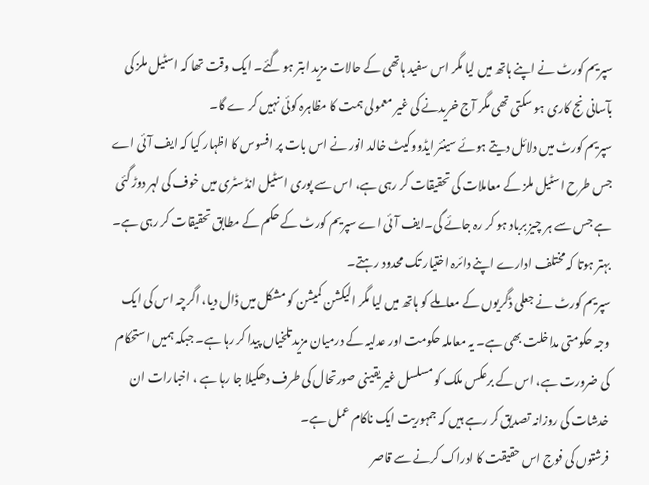سپریم کورٹ نے اپنے ہاتھ میں لیا مگر اس سفید ہاتھی کے حالات مزید ابتر ہو گئے۔ ایک وقت تھا کہ اسٹیل ملز کی بآسانی نج کاری ہو سکتی تھی مگر آج خریدنے کی غیر معمولی ہمت کا مظاہرہ کوئی نہیں کر ے گا۔
سپریم کورٹ میں دلائل دیتے ہوئے سینئر ایڈووکیٹ خالد انور نے اس بات پر افسوس کا اظہار کیا کہ ایف آئی اے جس طرح اسٹیل ملز کے معاملات کی تحقیقات کر رہی ہے، اس سے پوری اسٹیل انڈسٹری میں خوف کی لہر دوڑ گئی ہے جس سے ہر چیز برباد ہو کر رہ جائے گی۔ایف آئی اے سپریم کورٹ کے حکم کے مطابق تحقیقات کر رہی ہے۔ بہتر ہوتا کہ مختلف ادارے اپنے دائرہ اختیار تک محدود رہتے۔
سپریم کورٹ نے جعلی ڈگریوں کے معاملے کو ہاتھ میں لیا مگر الیکشن کمیشن کو مشکل میں ڈال دیا، اگرچہ اس کی ایک وجہ حکومتی مداخلت بھی ہے۔ یہ معاملہ حکومت اور عدلیہ کے درمیان مزید تلخیاں پیدا کر رہا ہے۔ جبکہ ہمیں استحکام کی ضرورت ہے، اس کے برعکس ملک کو مسلسل غیر یقینی صورتحال کی طرف دھکیلا جا رہا ہے ، اخبارات ان خدشات کی روزانہ تصدیق کر رہے ہیں کہ جمہوریت ایک ناکام عمل ہے۔
فرشتوں کی فوج اس حقیقت کا ادراک کرنے سے قاصر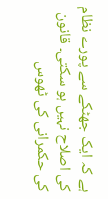ہے کہ ایک جھٹکے سے پورے نظام کی اصلاح نہیں ہو سکتی۔ قانون کی حکمرانی کی ٹھوس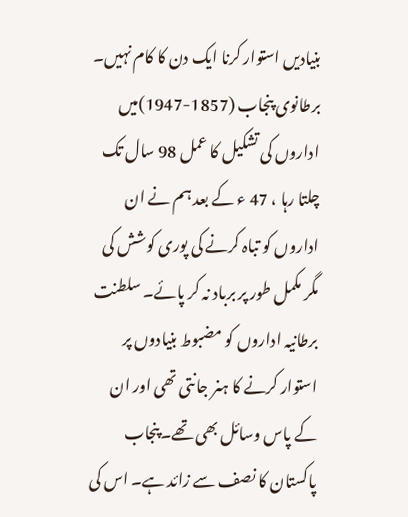بنیادیں استوار کرنا ایک دن کا کام نہیں۔ برطانوی پنجاب (1857-1947)میں اداروں کی تشکیل کا عمل 98 سال تک چلتا رہا ، 47 ء کے بعد ہم نے ان اداروں کو تباہ کرنے کی پوری کوشش کی مگر مکمل طور پر برباد نہ کر پائے۔ سلطنت برطانیہ اداروں کو مضبوط بنیادوں پر استوار کرنے کا ہنر جانتی تھی اور ان کے پاس وسائل بھی تھے۔پنجاب پاکستان کا نصف سے زائد ہے۔ اس کی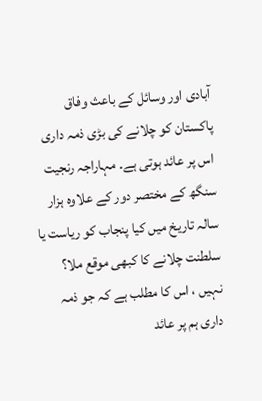آبادی اور وسائل کے باعث وفاق پاکستان کو چلانے کی بڑی ذمہ داری اس پر عائد ہوتی ہے۔ مہاراجہ رنجیت سنگھ کے مختصر دور کے علاوہ ہزار سالہ تاریخ میں کیا پنجاب کو ریاست یا سلطنت چلانے کا کبھی موقع ملا؟ نہیں ، اس کا مطلب ہے کہ جو ذمہ داری ہم پر عائد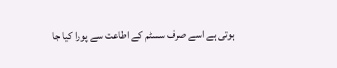ہوتی ہے اسے صرف سسٹم کے اطاعت سے پورا کیا جا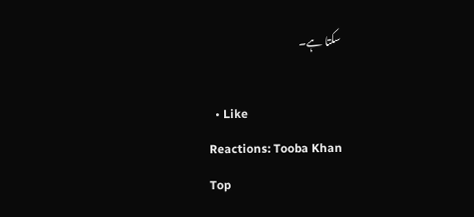سکتا ہے۔

  • Like
Reactions: Tooba Khan
Top